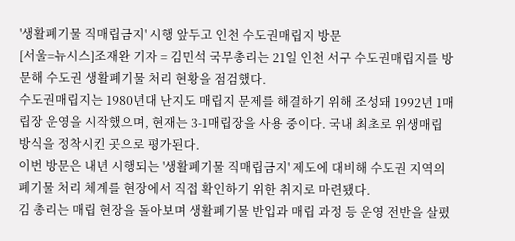'생활폐기물 직매립금지' 시행 앞두고 인천 수도권매립지 방문
[서울=뉴시스]조재완 기자 = 김민석 국무총리는 21일 인천 서구 수도권매립지를 방문해 수도권 생활폐기물 처리 현황을 점검했다.
수도권매립지는 1980년대 난지도 매립지 문제를 해결하기 위해 조성돼 1992년 1매립장 운영을 시작했으며, 현재는 3-1매립장을 사용 중이다. 국내 최초로 위생매립 방식을 정착시킨 곳으로 평가된다.
이번 방문은 내년 시행되는 '생활폐기물 직매립금지' 제도에 대비해 수도권 지역의 폐기물 처리 체계를 현장에서 직접 확인하기 위한 취지로 마련됐다.
김 총리는 매립 현장을 돌아보며 생활폐기물 반입과 매립 과정 등 운영 전반을 살폈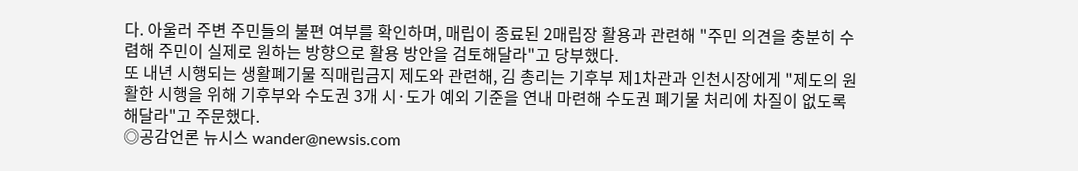다. 아울러 주변 주민들의 불편 여부를 확인하며, 매립이 종료된 2매립장 활용과 관련해 "주민 의견을 충분히 수렴해 주민이 실제로 원하는 방향으로 활용 방안을 검토해달라"고 당부했다.
또 내년 시행되는 생활폐기물 직매립금지 제도와 관련해, 김 총리는 기후부 제1차관과 인천시장에게 "제도의 원활한 시행을 위해 기후부와 수도권 3개 시·도가 예외 기준을 연내 마련해 수도권 폐기물 처리에 차질이 없도록 해달라"고 주문했다.
◎공감언론 뉴시스 wander@newsis.com